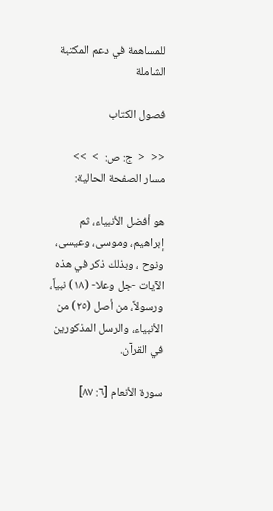للمساهمة في دعم المكتبة الشاملة

فصول الكتاب

<<  <  ج: ص:  >  >>
مسار الصفحة الحالية:

هو أفضل الأنبياء، ثم إبراهيم، وموسى، وعيسى، ونوح ، وبذلك ذكر في هذه الآيات -جل وعلا- (١٨) نبياً، ورسولاً، من أصل (٢٥) من الأنبياء، والرسل المذكورين في القرآن.

سورة الأنعام [٦: ٨٧]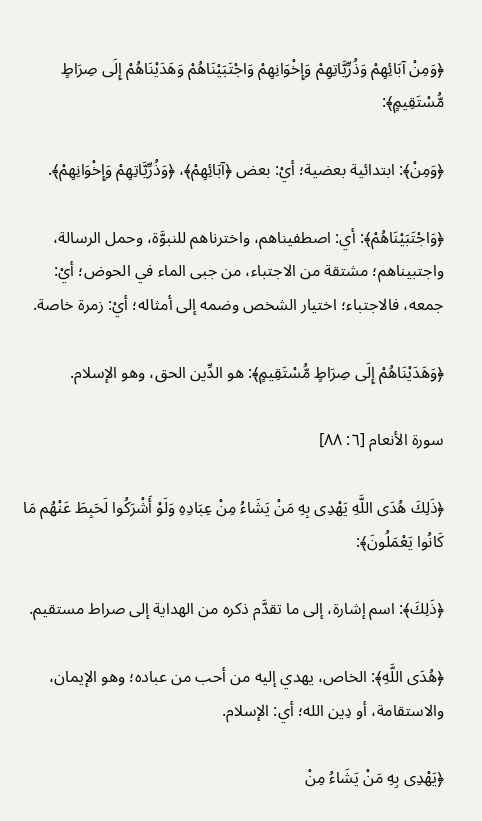﴿وَمِنْ آبَائِهِمْ وَذُرِّيَّاتِهِمْ وَإِخْوَانِهِمْ وَاجْتَبَيْنَاهُمْ وَهَدَيْنَاهُمْ إِلَى صِرَاطٍ مُّسْتَقِيمٍ﴾:

﴿وَمِنْ﴾: ابتدائية بعضية؛ أيْ: بعض ﴿آبَائِهِمْ﴾، ﴿وَذُرِّيَّاتِهِمْ وَإِخْوَانِهِمْ﴾.

﴿وَاجْتَبَيْنَاهُمْ﴾: أي: اصطفيناهم، واخترناهم للنبوَّة، وحمل الرسالة، واجتبيناهم؛ مشتقة من الاجتباء، من جبى الماء في الحوض؛ أيْ: جمعه، فالاجتباء؛ اختيار الشخص وضمه إلى أمثاله؛ أيْ: زمرة خاصة.

﴿وَهَدَيْنَاهُمْ إِلَى صِرَاطٍ مُّسْتَقِيمٍ﴾: هو الدِّين الحق، وهو الإسلام.

سورة الأنعام [٦: ٨٨]

﴿ذَلِكَ هُدَى اللَّهِ يَهْدِى بِهِ مَنْ يَشَاءُ مِنْ عِبَادِهِ وَلَوْ أَشْرَكُوا لَحَبِطَ عَنْهُم مَا كَانُوا يَعْمَلُونَ﴾:

﴿ذَلِكَ﴾: اسم إشارة، إلى ما تقدَّم ذكره من الهداية إلى صراط مستقيم.

﴿هُدَى اللَّهِ﴾: الخاص، يهدي إليه من أحب من عباده؛ وهو الإيمان، والاستقامة، أو دِين الله؛ أي: الإسلام.

﴿يَهْدِى بِهِ مَنْ يَشَاءُ مِنْ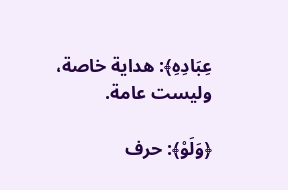عِبَادِهِ﴾: هداية خاصة، وليست عامة.

﴿وَلَوْ﴾: حرف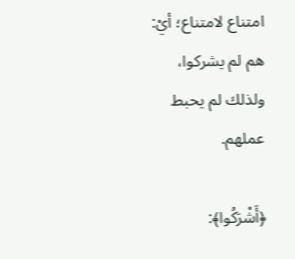امتناع لامتناع؛ أيْ: هم لم يشركوا، ولذلك لم يحبط عملهم.

﴿أَشْرَكُوا﴾: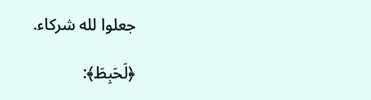جعلوا لله شركاء.

﴿لَحَبِطَ﴾: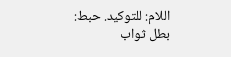اللام: للتوكيد. حبط: بطل ثواب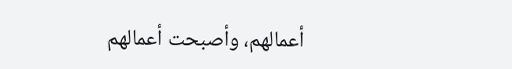أعمالهم، وأصبحت أعمالهم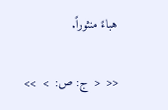هباءً منثوراً.

<<  <  ج: ص:  >  >>